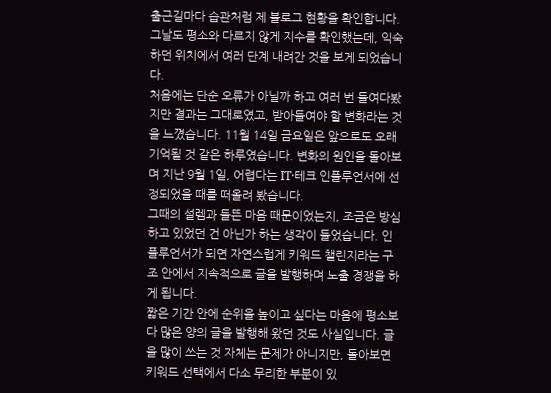출근길마다 습관처럼 제 블로그 현황을 확인합니다. 그날도 평소와 다르지 않게 지수를 확인했는데, 익숙하던 위치에서 여러 단계 내려간 것을 보게 되었습니다.
처음에는 단순 오류가 아닐까 하고 여러 번 들여다봤지만 결과는 그대로였고, 받아들여야 할 변화라는 것을 느꼈습니다. 11월 14일 금요일은 앞으로도 오래 기억될 것 같은 하루였습니다. 변화의 원인을 돌아보며 지난 9월 1일, 어렵다는 IT·테크 인플루언서에 선정되었을 때를 떠올려 봤습니다.
그때의 설렘과 들뜬 마음 때문이었는지, 조금은 방심하고 있었던 건 아닌가 하는 생각이 들었습니다. 인플루언서가 되면 자연스럽게 키워드 챌린지라는 구조 안에서 지속적으로 글을 발행하며 노출 경쟁을 하게 됩니다.
짧은 기간 안에 순위을 높이고 싶다는 마음에 평소보다 많은 양의 글을 발행해 왔던 것도 사실입니다. 글을 많이 쓰는 것 자체는 문제가 아니지만, 돌아보면 키워드 선택에서 다소 무리한 부분이 있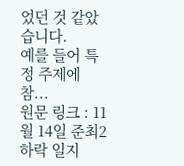었던 것 같았습니다.
예를 들어 특정 주제에 참...
원문 링크 : 11월 14일 준최2 하락 일지